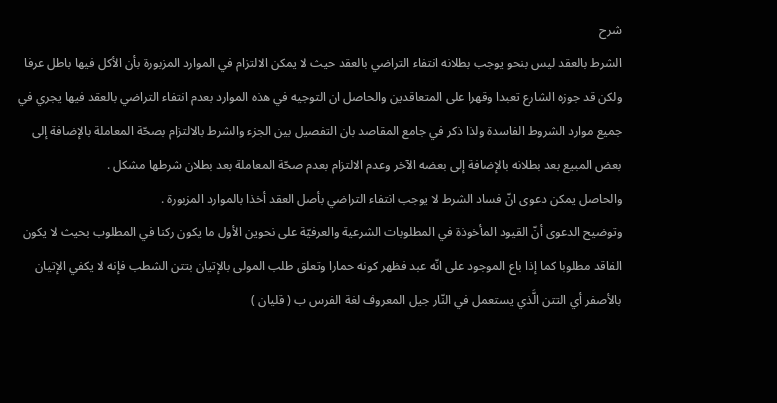شرح
الشرط بالعقد ليس بنحو يوجب بطلانه انتفاء التراضي بالعقد حيث لا يمكن الالتزام في الموارد المزبورة بأن الأكل فيها باطل عرفا ولكن قد جوزه الشارع تعبدا وقهرا على المتعاقدين والحاصل ان التوجيه في هذه الموارد بعدم انتفاء التراضي بالعقد فيها يجري في جميع موارد الشروط الفاسدة ولذا ذكر في جامع المقاصد بان التفصيل بين الجزء والشرط بالالتزام بصحّة المعاملة بالإضافة إلى بعض المبيع بعد بطلانه بالإضافة إلى بعضه الآخر وعدم الالتزام بعدم صحّة المعاملة بعد بطلان شرطها مشكل .
والحاصل يمكن دعوى انّ فساد الشرط لا يوجب انتفاء التراضي بأصل العقد أخذا بالموارد المزبورة .
وتوضيح الدعوى أنّ القيود المأخوذة في المطلوبات الشرعية والعرفيّة على نحوين الأول ما يكون ركنا في المطلوب بحيث لا يكون الفاقد مطلوبا كما إذا باع الموجود على انّه عبد فظهر كونه حمارا وتعلق طلب المولى بالإتيان بتتن الشطب فإنه لا يكفي الإتيان بالأصفر أي التتن الَّذي يستعمل في النّار جيل المعروف لغة الفرس ب ( قليان )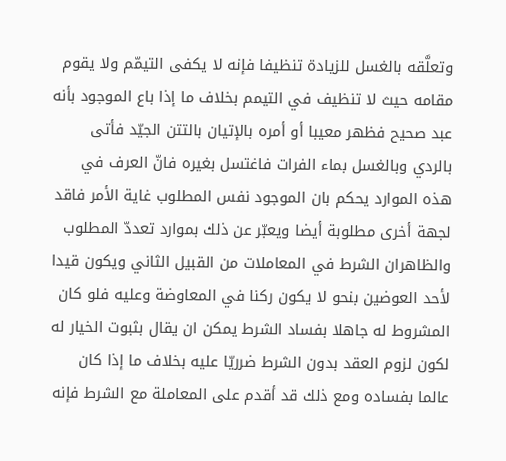وتعلَّقه بالغسل للزيادة تنظيفا فإنه لا يكفى التيمّم ولا يقوم مقامه حيث لا تنظيف في التيمم بخلاف ما إذا باع الموجود بأنه عبد صحيح فظهر معيبا أو أمره بالإتيان بالتتن الجيّد فأتى بالردي وبالغسل بماء الفرات فاغتسل بغيره فانّ العرف في هذه الموارد يحكم بان الموجود نفس المطلوب غاية الأمر فاقد لجهة أخرى مطلوبة أيضا ويعبّر عن ذلك بموارد تعددّ المطلوب والظاهران الشرط في المعاملات من القبيل الثاني ويكون قيدا لأحد العوضين بنحو لا يكون ركنا في المعاوضة وعليه فلو كان المشروط له جاهلا بفساد الشرط يمكن ان يقال بثبوت الخيار له لكون لزوم العقد بدون الشرط ضرريّا عليه بخلاف ما إذا كان عالما بفساده ومع ذلك قد أقدم على المعاملة مع الشرط فإنه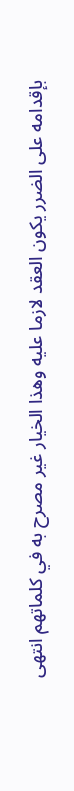بإقدامه على الضرر يكون العقد لازما عليه وهذا الخيار غير مصرح به في كلماتهم انتهى